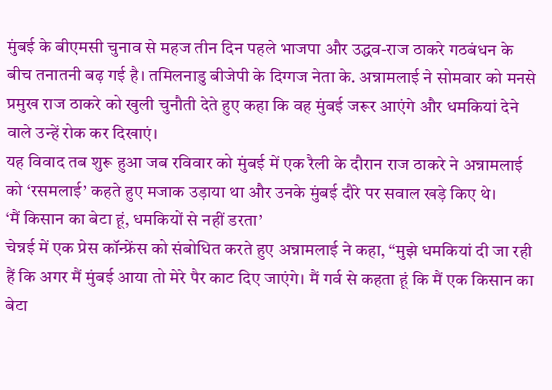मुंबई के बीएमसी चुनाव से महज तीन दिन पहले भाजपा और उद्धव-राज ठाकरे गठबंधन के बीच तनातनी बढ़ गई है। तमिलनाडु बीजेपी के दिग्गज नेता के. अन्नामलाई ने सोमवार को मनसे प्रमुख राज ठाकरे को खुली चुनौती देते हुए कहा कि वह मुंबई जरूर आएंगे और धमकियां देने वाले उन्हें रोक कर दिखाएं।
यह विवाद तब शुरू हुआ जब रविवार को मुंबई में एक रैली के दौरान राज ठाकरे ने अन्नामलाई को ‘रसमलाई’ कहते हुए मजाक उड़ाया था और उनके मुंबई दौरे पर सवाल खड़े किए थे।
‘मैं किसान का बेटा हूं, धमकियों से नहीं डरता’
चेन्नई में एक प्रेस कॉन्फ्रेंस को संबोधित करते हुए अन्नामलाई ने कहा, “मुझे धमकियां दी जा रही हैं कि अगर मैं मुंबई आया तो मेरे पैर काट दिए जाएंगे। मैं गर्व से कहता हूं कि मैं एक किसान का बेटा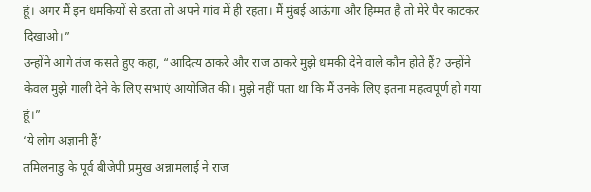हूं। अगर मैं इन धमकियों से डरता तो अपने गांव में ही रहता। मैं मुंबई आऊंगा और हिम्मत है तो मेरे पैर काटकर दिखाओ।”
उन्होंने आगे तंज कसते हुए कहा, “आदित्य ठाकरे और राज ठाकरे मुझे धमकी देने वाले कौन होते हैं? उन्होंने केवल मुझे गाली देने के लिए सभाएं आयोजित की। मुझे नहीं पता था कि मैं उनके लिए इतना महत्वपूर्ण हो गया हूं।”
‘ये लोग अज्ञानी हैं’
तमिलनाडु के पूर्व बीजेपी प्रमुख अन्नामलाई ने राज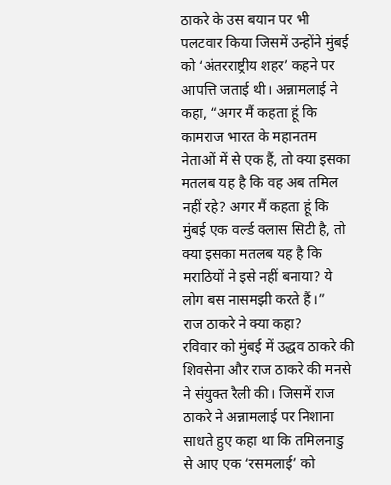ठाकरे के उस बयान पर भी पलटवार किया जिसमें उन्होंने मुंबई को ‘अंतरराष्ट्रीय शहर’ कहने पर आपत्ति जताई थी। अन्नामलाई ने कहा, “अगर मैं कहता हूं कि कामराज भारत के महानतम नेताओं में से एक हैं, तो क्या इसका मतलब यह है कि वह अब तमिल नहीं रहे? अगर मैं कहता हूं कि मुंबई एक वर्ल्ड क्लास सिटी है, तो क्या इसका मतलब यह है कि मराठियों ने इसे नहीं बनाया? ये लोग बस नासमझी करते हैं।”
राज ठाकरे ने क्या कहा?
रविवार को मुंबई में उद्धव ठाकरे की शिवसेना और राज ठाकरे की मनसे ने संयुक्त रैली की। जिसमें राज ठाकरे ने अन्नामलाई पर निशाना साधते हुए कहा था कि तमिलनाडु से आए एक ‘रसमलाई’ को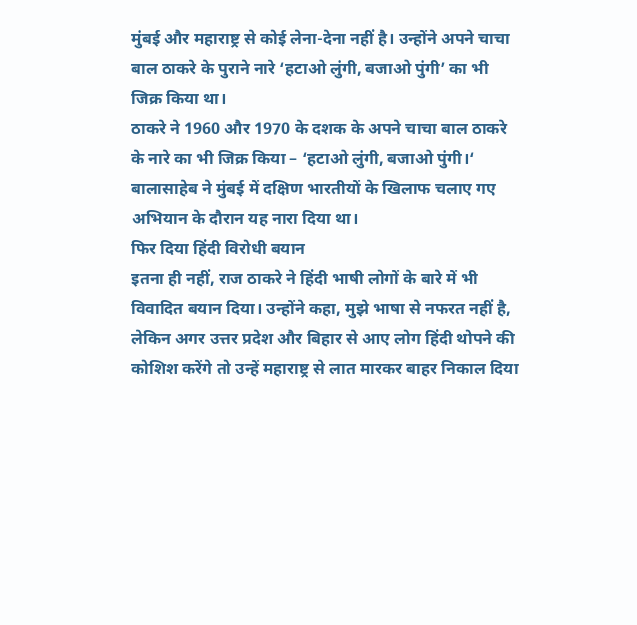मुंबई और महाराष्ट्र से कोई लेना-देना नहीं है। उन्होंने अपने चाचा बाल ठाकरे के पुराने नारे ‘हटाओ लुंगी, बजाओ पुंगी’ का भी जिक्र किया था।
ठाकरे ने 1960 और 1970 के दशक के अपने चाचा बाल ठाकरे के नारे का भी जिक्र किया – ‘हटाओ लुंगी, बजाओ पुंगी।‘ बालासाहेब ने मुंबई में दक्षिण भारतीयों के खिलाफ चलाए गए अभियान के दौरान यह नारा दिया था।
फिर दिया हिंदी विरोधी बयान
इतना ही नहीं, राज ठाकरे ने हिंदी भाषी लोगों के बारे में भी विवादित बयान दिया। उन्होंने कहा, मुझे भाषा से नफरत नहीं है, लेकिन अगर उत्तर प्रदेश और बिहार से आए लोग हिंदी थोपने की कोशिश करेंगे तो उन्हें महाराष्ट्र से लात मारकर बाहर निकाल दिया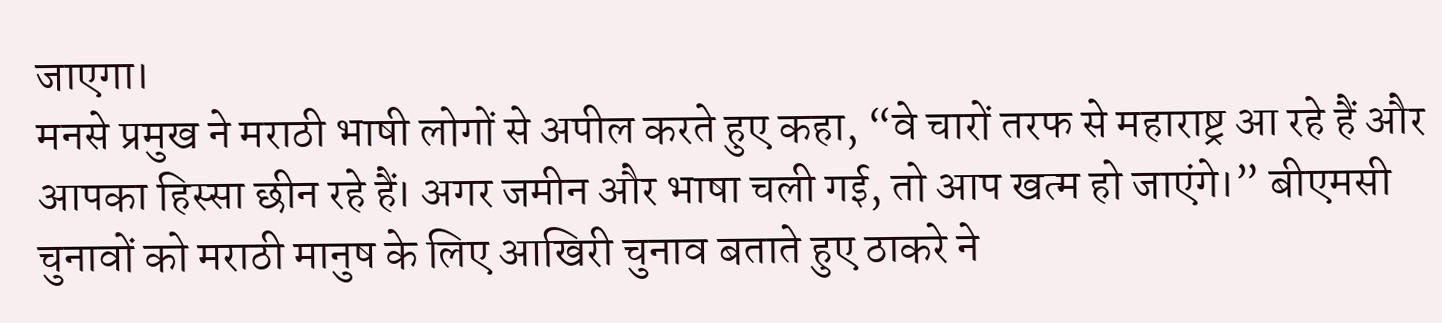जाएगा।
मनसे प्रमुख ने मराठी भाषी लोगों से अपील करते हुए कहा, “वे चारों तरफ से महाराष्ट्र आ रहे हैं और आपका हिस्सा छीन रहे हैं। अगर जमीन और भाषा चली गई, तो आप खत्म हो जाएंगे।” बीएमसी चुनावों को मराठी मानुष के लिए आखिरी चुनाव बताते हुए ठाकरे ने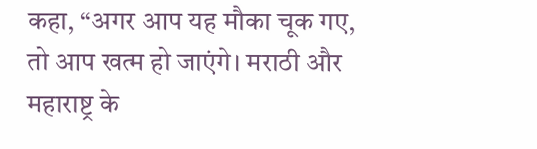कहा, “अगर आप यह मौका चूक गए, तो आप खत्म हो जाएंगे। मराठी और महाराष्ट्र के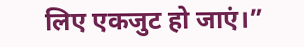लिए एकजुट हो जाएं।”